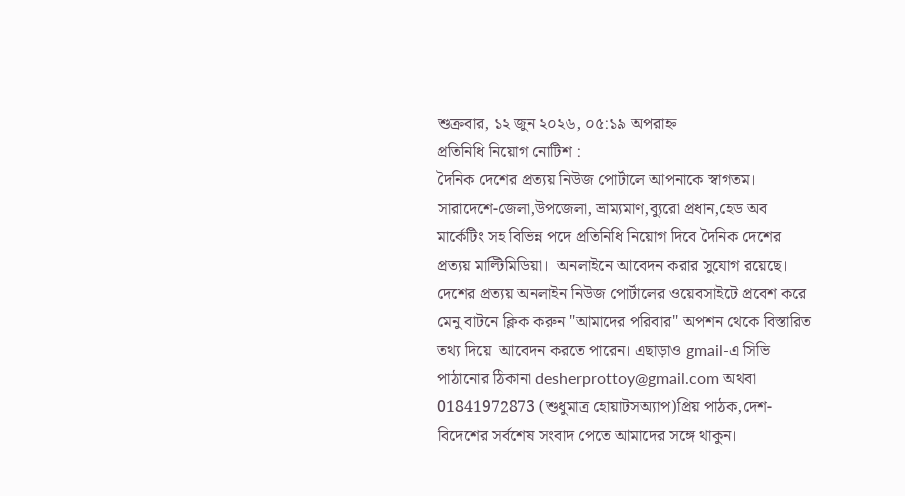শুক্রবার, ১২ জুন ২০২৬, ০৫:১৯ অপরাহ্ন
প্রতিনিধি নিয়োগ নোটিশ :
দৈনিক দেশের প্রত্যয় নিউজ পোর্টালে আপনাকে স্বাগতম। সারাদেশে-জেলা,উপজেলা, ভ্রাম্যমাণ,ব্যুরো প্রধান,হেড অব মার্কেটিং সহ বিভিন্ন পদে প্রতিনিধি নিয়োগ দিবে দৈনিক দেশের প্রত্যয় মাল্টিমিডিয়া।  অনলাইনে আবেদন করার সুযোগ রয়েছে। দেশের প্রত্যয় অনলাইন নিউজ পোর্টালের ওয়েবসাইটে প্রবেশ করে মেনু বাটনে ক্লিক করুন "আমাদের পরিবার" অপশন থেকে বিস্তারিত তথ্য দিয়ে  আবেদন করতে পারেন। এছাড়াও gmail-এ সিভি পাঠানোর ঠিকানা desherprottoy@gmail.com অথবা 01841972873 (শুধুমাত্র হোয়াটসঅ্যাপ)প্রিয় পাঠক,দেশ-বিদেশের সর্বশেষ সংবাদ পেতে আমাদের সঙ্গে থাকুন।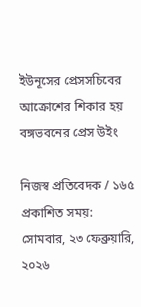ইউনূসের প্রেসসচিবের আক্রোশের শিকার হয় বঙ্গভবনের প্রেস উইং

নিজস্ব প্রতিবেদক / ১৬৫ প্রকাশিত সময়:
সোমবার, ২৩ ফেব্রুয়ারি, ২০২৬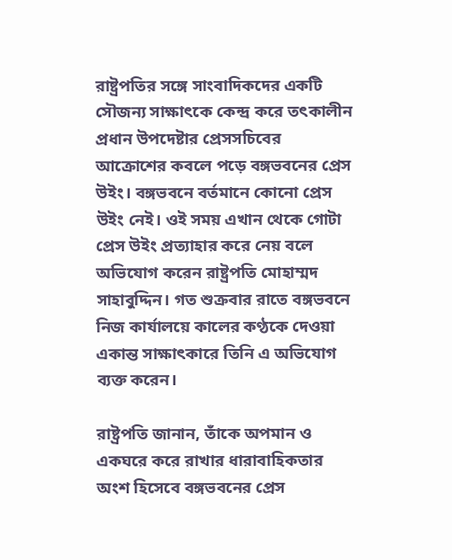রাষ্ট্রপতির সঙ্গে সাংবাদিকদের একটি সৌজন্য সাক্ষাৎকে কেন্দ্র করে তৎকালীন প্রধান উপদেষ্টার প্রেসসচিবের আক্রোশের কবলে পড়ে বঙ্গভবনের প্রেস উইং। বঙ্গভবনে বর্তমানে কোনো প্রেস উইং নেই। ওই সময় এখান থেকে গোটা প্রেস উইং প্রত্যাহার করে নেয় বলে অভিযোগ করেন রাষ্ট্রপতি মোহাম্মদ সাহাবুদ্দিন। গত শুক্রবার রাতে বঙ্গভবনে নিজ কার্যালয়ে কালের কণ্ঠকে দেওয়া একান্ত সাক্ষাৎকারে তিনি এ অভিযোগ ব্যক্ত করেন।

রাষ্ট্রপতি জানান, তাঁকে অপমান ও একঘরে করে রাখার ধারাবাহিকতার অংশ হিসেবে বঙ্গভবনের প্রেস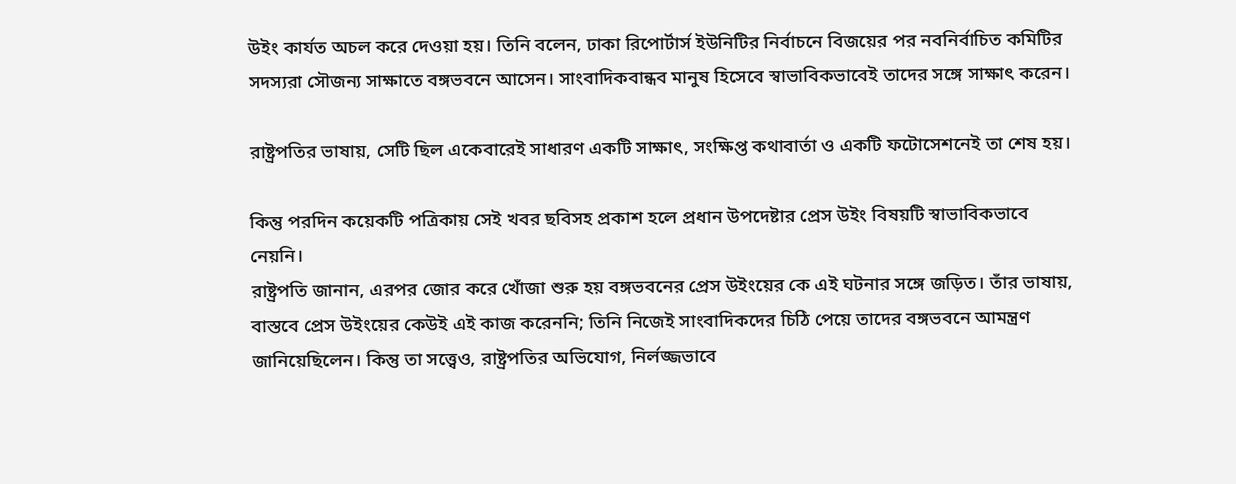উইং কার্যত অচল করে দেওয়া হয়। তিনি বলেন, ঢাকা রিপোর্টার্স ইউনিটির নির্বাচনে বিজয়ের পর নবনির্বাচিত কমিটির সদস্যরা সৌজন্য সাক্ষাতে বঙ্গভবনে আসেন। সাংবাদিকবান্ধব মানুষ হিসেবে স্বাভাবিকভাবেই তাদের সঙ্গে সাক্ষাৎ করেন।

রাষ্ট্রপতির ভাষায়, সেটি ছিল একেবারেই সাধারণ একটি সাক্ষাৎ, সংক্ষিপ্ত কথাবার্তা ও একটি ফটোসেশনেই তা শেষ হয়।

কিন্তু পরদিন কয়েকটি পত্রিকায় সেই খবর ছবিসহ প্রকাশ হলে প্রধান উপদেষ্টার প্রেস উইং বিষয়টি স্বাভাবিকভাবে নেয়নি।
রাষ্ট্রপতি জানান, এরপর জোর করে খোঁজা শুরু হয় বঙ্গভবনের প্রেস উইংয়ের কে এই ঘটনার সঙ্গে জড়িত। তাঁর ভাষায়, বাস্তবে প্রেস উইংয়ের কেউই এই কাজ করেননি; তিনি নিজেই সাংবাদিকদের চিঠি পেয়ে তাদের বঙ্গভবনে আমন্ত্রণ জানিয়েছিলেন। কিন্তু তা সত্ত্বেও, রাষ্ট্রপতির অভিযোগ, নির্লজ্জভাবে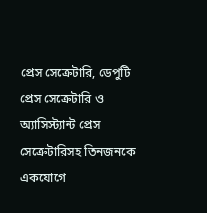প্রেস সেক্রেটারি, ডেপুটি প্রেস সেক্রেটারি ও অ্যাসিস্ট্যান্ট প্রেস সেক্রেটারিসহ তিনজনকে একযোগে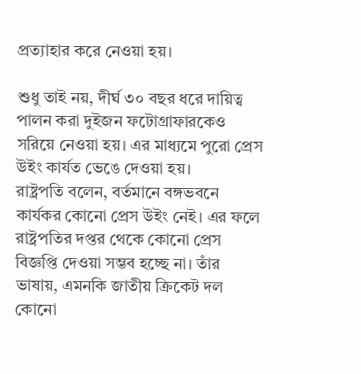প্রত্যাহার করে নেওয়া হয়।

শুধু তাই নয়, দীর্ঘ ৩০ বছর ধরে দায়িত্ব পালন করা দুইজন ফটোগ্রাফারকেও সরিয়ে নেওয়া হয়। এর মাধ্যমে পুরো প্রেস উইং কার্যত ভেঙে দেওয়া হয়।
রাষ্ট্রপতি বলেন, বর্তমানে বঙ্গভবনে কার্যকর কোনো প্রেস উইং নেই। এর ফলে রাষ্ট্রপতির দপ্তর থেকে কোনো প্রেস বিজ্ঞপ্তি দেওয়া সম্ভব হচ্ছে না। তাঁর ভাষায়, এমনকি জাতীয় ক্রিকেট দল কোনো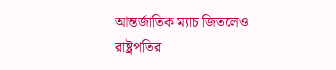আন্তর্জাতিক ম্যাচ জিতলেও রাষ্ট্রপতির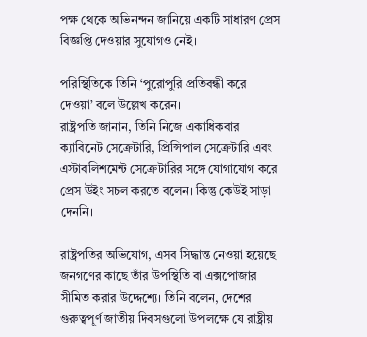পক্ষ থেকে অভিনন্দন জানিয়ে একটি সাধারণ প্রেস বিজ্ঞপ্তি দেওয়ার সুযোগও নেই।

পরিস্থিতিকে তিনি ‘পুরোপুরি প্রতিবন্ধী করে দেওয়া’ বলে উল্লেখ করেন।
রাষ্ট্রপতি জানান, তিনি নিজে একাধিকবার ক্যাবিনেট সেক্রেটারি, প্রিন্সিপাল সেক্রেটারি এবং এস্টাবলিশমেন্ট সেক্রেটারির সঙ্গে যোগাযোগ করে প্রেস উইং সচল করতে বলেন। কিন্তু কেউই সাড়া দেননি।

রাষ্ট্রপতির অভিযোগ, এসব সিদ্ধান্ত নেওয়া হয়েছে জনগণের কাছে তাঁর উপস্থিতি বা এক্সপোজার সীমিত করার উদ্দেশ্যে। তিনি বলেন, দেশের গুরুত্বপূর্ণ জাতীয় দিবসগুলো উপলক্ষে যে রাষ্ট্রীয়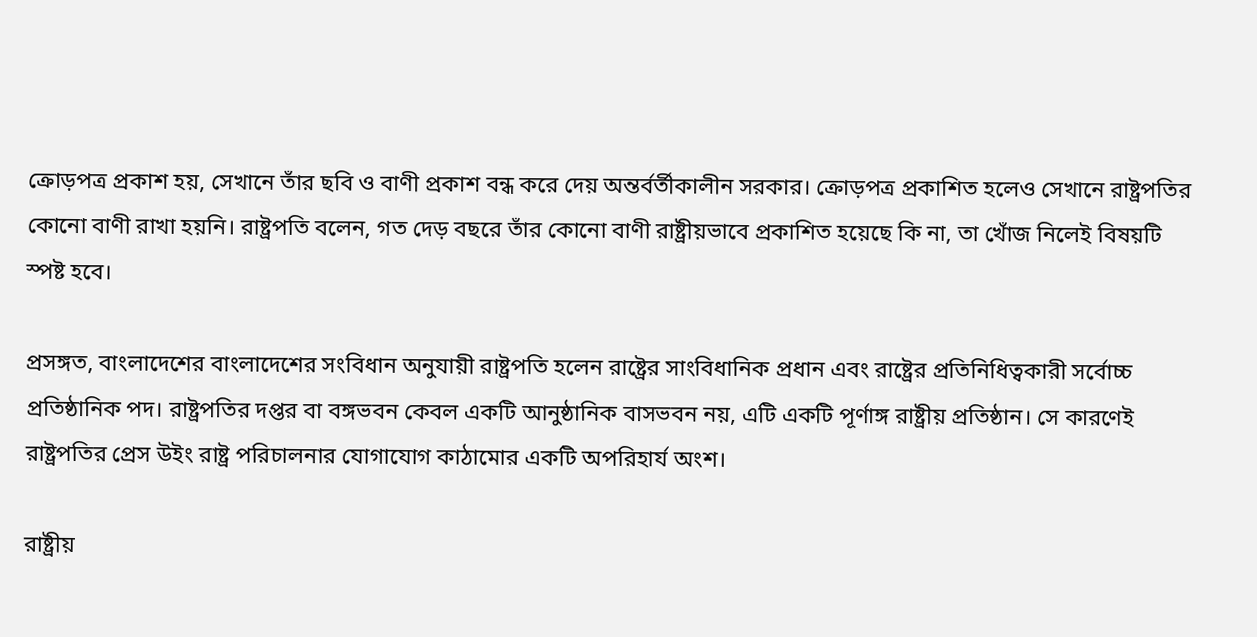ক্রোড়পত্র প্রকাশ হয়, সেখানে তাঁর ছবি ও বাণী প্রকাশ বন্ধ করে দেয় অন্তর্বর্তীকালীন সরকার। ক্রোড়পত্র প্রকাশিত হলেও সেখানে রাষ্ট্রপতির কোনো বাণী রাখা হয়নি। রাষ্ট্রপতি বলেন, গত দেড় বছরে তাঁর কোনো বাণী রাষ্ট্রীয়ভাবে প্রকাশিত হয়েছে কি না, তা খোঁজ নিলেই বিষয়টি স্পষ্ট হবে।

প্রসঙ্গত, বাংলাদেশের বাংলাদেশের সংবিধান অনুযায়ী রাষ্ট্রপতি হলেন রাষ্ট্রের সাংবিধানিক প্রধান এবং রাষ্ট্রের প্রতিনিধিত্বকারী সর্বোচ্চ প্রতিষ্ঠানিক পদ। রাষ্ট্রপতির দপ্তর বা বঙ্গভবন কেবল একটি আনুষ্ঠানিক বাসভবন নয়, এটি একটি পূর্ণাঙ্গ রাষ্ট্রীয় প্রতিষ্ঠান। সে কারণেই রাষ্ট্রপতির প্রেস উইং রাষ্ট্র পরিচালনার যোগাযোগ কাঠামোর একটি অপরিহার্য অংশ।

রাষ্ট্রীয়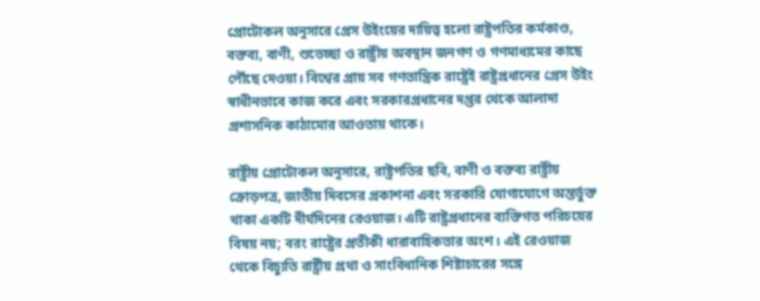প্রোটোকল অনুসারে প্রেস উইংয়ের দায়িত্ব হলো রাষ্ট্রপতির কর্মকাণ্ড, বক্তব্য, বাণী, শুভেচ্ছা ও রাষ্ট্রীয় অবস্থান জনগণ ও গণমাধ্যমের কাছে পৌঁছে দেওয়া। বিশ্বের প্রায় সব গণতান্ত্রিক রাষ্ট্রেই রাষ্ট্রপ্রধানের প্রেস উইং স্বাধীনভাবে কাজ করে এবং সরকারপ্রধানের দপ্তর থেকে আলাদা প্রশাসনিক কাঠামোর আওতায় থাকে।

রাষ্ট্রীয় প্রোটোকল অনুসারে, রাষ্ট্রপতির ছবি, বাণী ও বক্তব্য রাষ্ট্রীয় ক্রোড়পত্র, জাতীয় দিবসের প্রকাশনা এবং সরকারি যোগাযোগে অন্তর্ভুক্ত থাকা একটি দীর্ঘদিনের রেওয়াজ। এটি রাষ্ট্রপ্রধানের ব্যক্তিগত পরিচয়ের বিষয় নয়; বরং রাষ্ট্রের প্রতীকী ধারাবাহিকতার অংশ। এই রেওয়াজ থেকে বিচ্যুতি রাষ্ট্রীয় প্রথা ও সাংবিধানিক শিষ্টাচারের সঙ্গে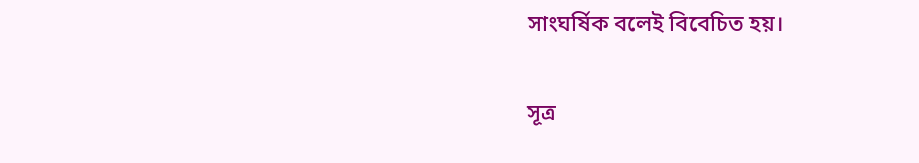সাংঘর্ষিক বলেই বিবেচিত হয়।

সূত্র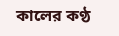কালের কণ্ঠ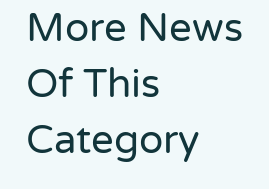More News Of This Category